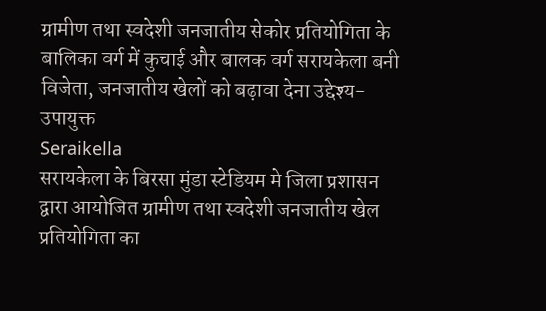ग्रामीण तथा स्वदेशी जनजातीय सेकोर प्रतियोगिता के बालिका वर्ग में कुचाई और बालक वर्ग सरायकेला बनी विजेता, जनजातीय खेलों को बढ़ावा देना उद्देश्य- उपायुक्त
Seraikella
सरायकेला के बिरसा मुंडा स्टेडियम मे जिला प्रशासन द्वारा आयोजित ग्रामीण तथा स्वदेशी जनजातीय खेल प्रतियोगिता का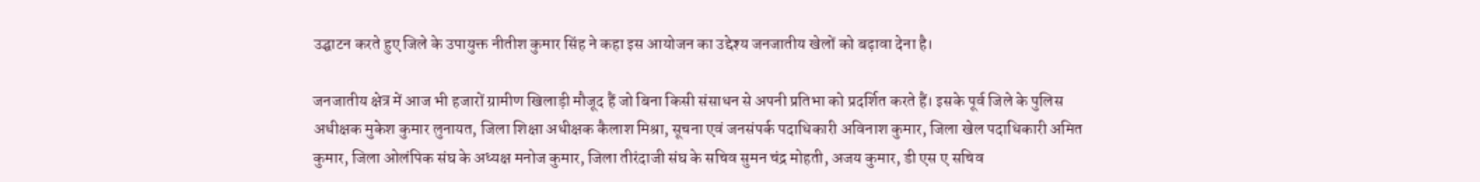उद्घाटन करते हुए जिले के उपायुक्त नीतीश कुमार सिंह ने कहा इस आयोजन का उद्देश्य जनजातीय खेलों को बढ़ावा देना है।

जनजातीय क्षेत्र में आज भी हजारों ग्रामीण खिलाड़ी मौजूद हैं जो बिना किसी संसाधन से अपनी प्रतिभा को प्रदर्शित करते हैं। इसके पूर्व जिले के पुलिस अधीक्षक मुकेश कुमार लुनायत, जिला शिक्षा अधीक्षक कैलाश मिश्रा, सूचना एवं जनसंपर्क पदाधिकारी अविनाश कुमार, जिला खेल पदाधिकारी अमित कुमार, जिला ओलंपिक संघ के अध्यक्ष मनोज कुमार, जिला तीरंदाजी संघ के सचिव सुमन चंद्र मोहती, अजय कुमार, डी एस ए सचिव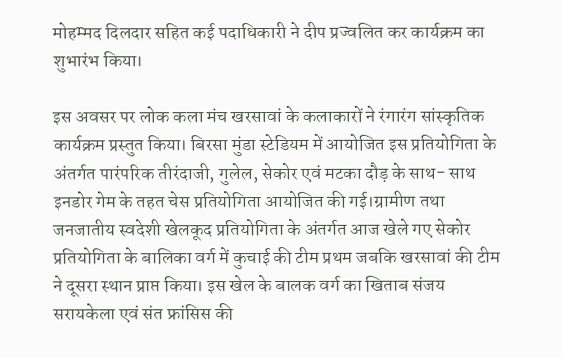मोहम्मद दिलदार सहित कई पदाधिकारी ने दीप प्रज्वलित कर कार्यक्रम का शुभारंभ किया।

इस अवसर पर लोक कला मंच खरसावां के कलाकारों ने रंगारंग सांस्कृतिक कार्यक्रम प्रस्तुत किया। बिरसा मुंडा स्टेडियम में आयोजित इस प्रतियोगिता के अंतर्गत पारंपरिक तीरंदाजी, गुलेल, सेकोर एवं मटका दौड़ के साथ- साथ इनडोर गेम के तहत चेस प्रतियोगिता आयोजित की गई।ग्रामीण तथा जनजातीय स्वदेशी खेलकूद प्रतियोगिता के अंतर्गत आज खेले गए सेकोर प्रतियोगिता के बालिका वर्ग में कुचाई की टीम प्रथम जबकि खरसावां की टीम ने दूसरा स्थान प्राप्त किया। इस खेल के बालक वर्ग का खिताब संजय सरायकेला एवं संत फ्रांसिस की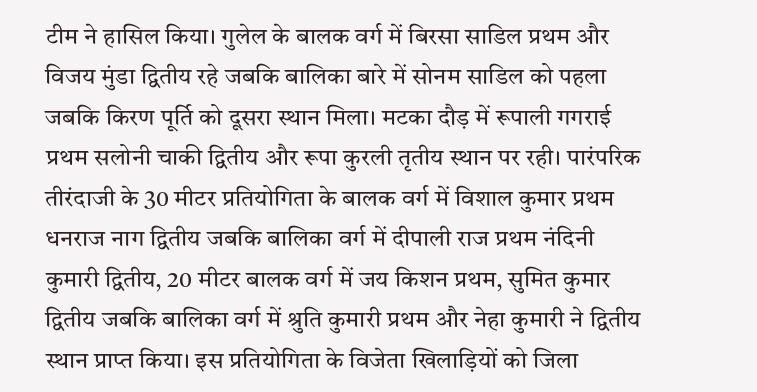टीम ने हासिल किया। गुलेल के बालक वर्ग में बिरसा साडिल प्रथम और विजय मुंडा द्वितीय रहे जबकि बालिका बारे में सोनम साडिल को पहला जबकि किरण पूर्ति को दूसरा स्थान मिला। मटका दौड़ में रूपाली गगराई प्रथम सलोनी चाकी द्वितीय और रूपा कुरली तृतीय स्थान पर रही। पारंपरिक तीरंदाजी के 30 मीटर प्रतियोगिता के बालक वर्ग में विशाल कुमार प्रथम धनराज नाग द्वितीय जबकि बालिका वर्ग में दीपाली राज प्रथम नंदिनी कुमारी द्वितीय, 20 मीटर बालक वर्ग में जय किशन प्रथम, सुमित कुमार द्वितीय जबकि बालिका वर्ग में श्रुति कुमारी प्रथम और नेहा कुमारी ने द्वितीय स्थान प्राप्त किया। इस प्रतियोगिता के विजेता खिलाड़ियों को जिला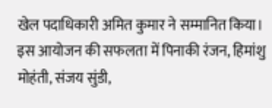खेल पदाधिकारी अमित कुमार ने सम्मानित किया। इस आयोजन की सफलता में पिनाकी रंजन, हिमांशु मोहंती, संजय सुंडी,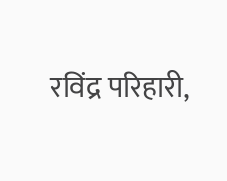रविंद्र परिहारी,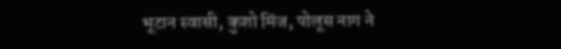भूटान स्वासी, कुशो मिंज, पोलूस नाग ने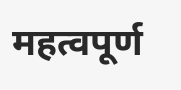महत्वपूर्ण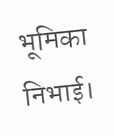भूमिका निभाई।